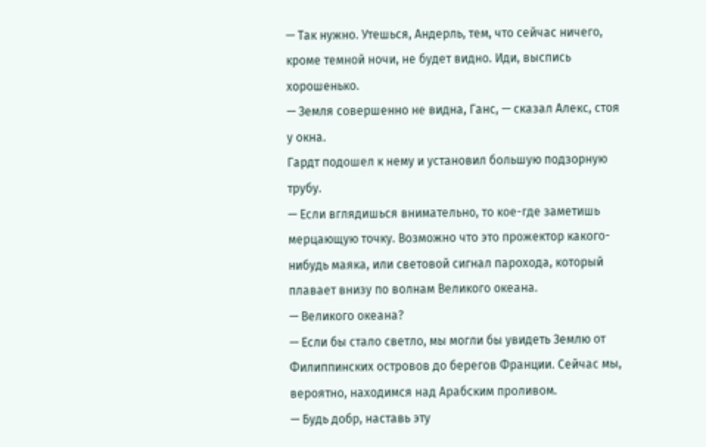— Так нужно. Утешься, Андерль, тем, что сейчас ничего, кроме темной ночи, не будет видно. Иди, выспись хорошенько.
— Земля совершенно не видна, Ганс, — сказал Алекс, стоя у окна.
Гардт подошел к нему и установил большую подзорную трубу.
— Если вглядишься внимательно, то кое-где заметишь мерцающую точку. Возможно что это прожектор какого-нибудь маяка, или световой сигнал парохода, который плавает внизу по волнам Великого океана.
— Великого океана?
— Если бы стало светло, мы могли бы увидеть Землю от Филиппинских островов до берегов Франции. Сейчас мы, вероятно, находимся над Арабским проливом.
— Будь добр, наставь эту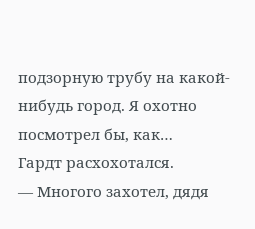подзорную трубу на какой-нибудь город. Я охотно посмотрел бы, как…
Гардт расхохотался.
— Многого захотел, дядя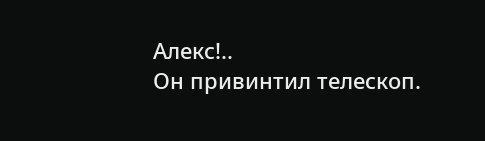Алекс!..
Он привинтил телескоп.